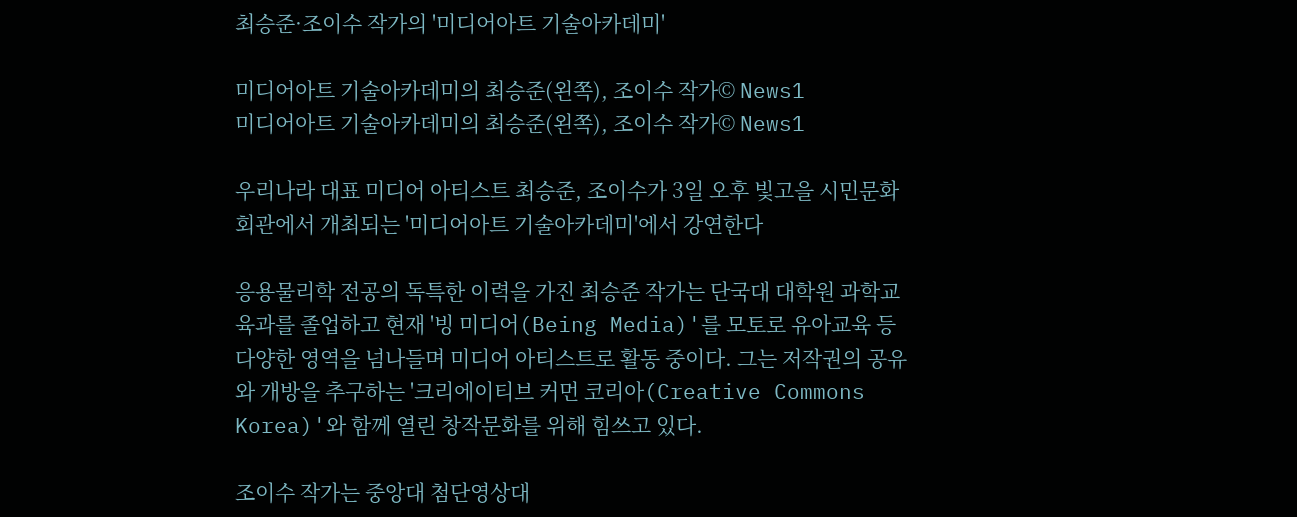최승준·조이수 작가의 '미디어아트 기술아카데미'

미디어아트 기술아카데미의 최승준(왼쪽), 조이수 작가© News1
미디어아트 기술아카데미의 최승준(왼쪽), 조이수 작가© News1

우리나라 대표 미디어 아티스트 최승준, 조이수가 3일 오후 빛고을 시민문화회관에서 개최되는 '미디어아트 기술아카데미'에서 강연한다

응용물리학 전공의 독특한 이력을 가진 최승준 작가는 단국대 대학원 과학교육과를 졸업하고 현재 '빙 미디어(Being Media)'를 모토로 유아교육 등 다양한 영역을 넘나들며 미디어 아티스트로 활동 중이다. 그는 저작권의 공유와 개방을 추구하는 '크리에이티브 커먼 코리아(Creative Commons Korea)'와 함께 열린 창작문화를 위해 힘쓰고 있다.

조이수 작가는 중앙대 첨단영상대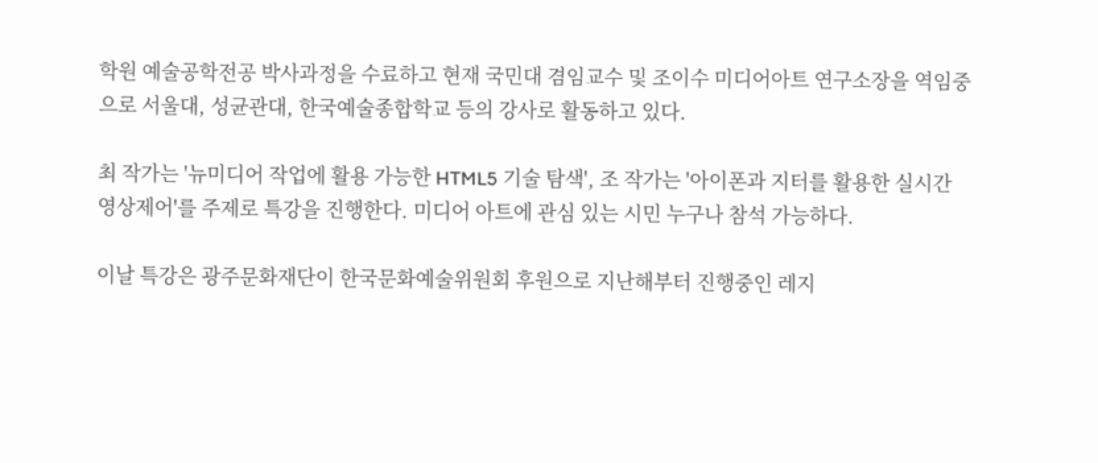학원 예술공학전공 박사과정을 수료하고 현재 국민대 겸임교수 및 조이수 미디어아트 연구소장을 역임중으로 서울대, 성균관대, 한국예술종합학교 등의 강사로 활동하고 있다.

최 작가는 '뉴미디어 작업에 활용 가능한 HTML5 기술 탐색', 조 작가는 '아이폰과 지터를 활용한 실시간 영상제어'를 주제로 특강을 진행한다. 미디어 아트에 관심 있는 시민 누구나 참석 가능하다.

이날 특강은 광주문화재단이 한국문화예술위원회 후원으로 지난해부터 진행중인 레지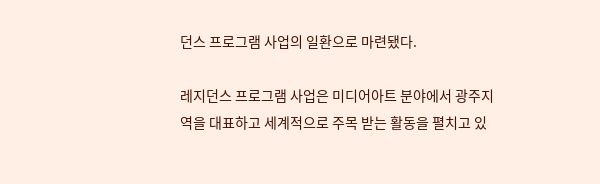던스 프로그램 사업의 일환으로 마련됐다.

레지던스 프로그램 사업은 미디어아트 분야에서 광주지역을 대표하고 세계적으로 주목 받는 활동을 펼치고 있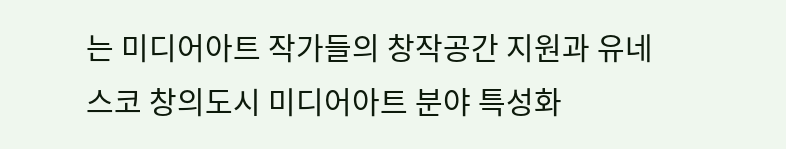는 미디어아트 작가들의 창작공간 지원과 유네스코 창의도시 미디어아트 분야 특성화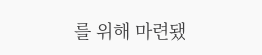를 위해 마련됐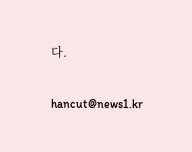다.

hancut@news1.kr